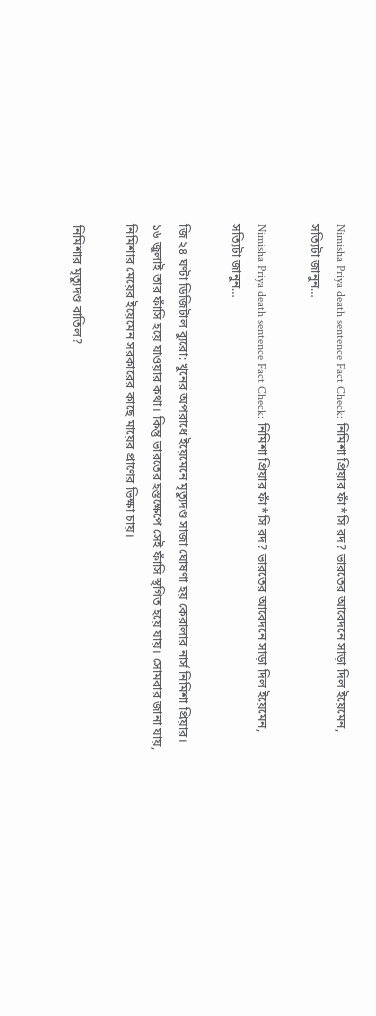Nimisha Priya death sentence Fact Check: নিমিশা প্রিয়ার ফাঁ*সি রদ? ভারতের আবেদনে সাড়া দিল ইয়েমেন, সত্যিটা জানুন…

Nimisha Priya death sentence Fact Check: নিমিশা প্রিয়ার ফাঁ*সি রদ? ভারতের আবেদনে সাড়া দিল ইয়েমেন, সত্যিটা জানুন…

জি ২৪ ঘণ্টা ডিজিটাল ব্যুরো: খুনের অপরাধে ইয়েমেনে মৃত্যুদণ্ড সাজা ঘোষণা হয় কেরালার নার্স নিমিশা প্রিয়ার। ১৬ জুলাই তার ফাঁসি হয়ে যাওয়ার কথা। কিন্তু ভারতের হস্তক্ষেপে সেই ফাঁসি স্থগিত হয়ে যায়। সোমবার জানা যায়, নিমিশার মেয়ের ইয়েমেন সরকারের কাছে মায়ের প্রাণের ভিক্ষা চায়।

নিমিশার মৃত্যুদণ্ড বাতিল?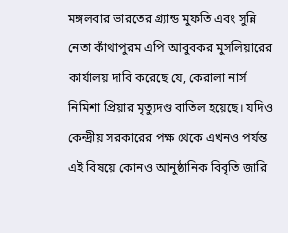মঙ্গলবার ভারতের গ্র্যান্ড মুফতি এবং সুন্নি নেতা কাঁথাপুরম এপি আবুবকর মুসলিয়ারের কার্যালয় দাবি করেছে যে, কেরালা নার্স নিমিশা প্রিয়ার মৃত্যুদণ্ড বাতিল হয়েছে। যদিও কেন্দ্রীয় সরকারের পক্ষ থেকে এখনও পর্যন্ত এই বিষয়ে কোনও আনুষ্ঠানিক বিবৃতি জারি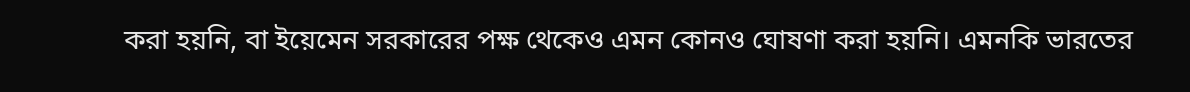করা হয়নি, বা ইয়েমেন সরকারের পক্ষ থেকেও এমন কোনও ঘোষণা করা হয়নি। এমনকি ভারতের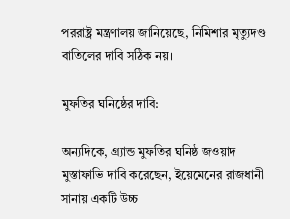পররাষ্ট্র মন্ত্রণালয় জানিয়েছে, নিমিশার মৃত্যুদণ্ড বাতিলের দাবি সঠিক নয়।

মুফতির ঘনিষ্ঠের দাবি:

অন্যদিকে, গ্র্যান্ড মুফতির ঘনিষ্ঠ জওয়াদ মুস্তাফাভি দাবি করেছেন, ইয়েমেনের রাজধানী সানায় একটি উচ্চ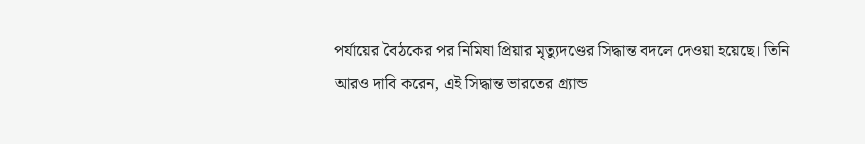পর্যায়ের বৈঠকের পর নিমিষা প্রিয়ার মৃত্যুদণ্ডের সিদ্ধান্ত বদলে দেওয়া হয়েছে। তিনি আরও দাবি করেন, এই সিদ্ধান্ত ভারতের গ্র্যান্ড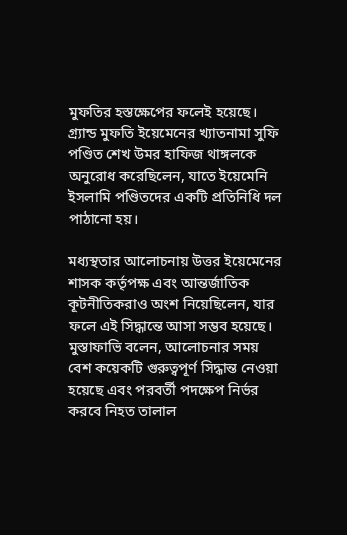মুফতির হস্তক্ষেপের ফলেই হয়েছে। গ্র্যান্ড মুফতি ইয়েমেনের খ্যাতনামা সুফি পণ্ডিত শেখ উমর হাফিজ থাঙ্গলকে অনুরোধ করেছিলেন, যাতে ইয়েমেনি ইসলামি পণ্ডিতদের একটি প্রতিনিধি দল পাঠানো হয়।

মধ্যস্থতার আলোচনায় উত্তর ইয়েমেনের শাসক কর্তৃপক্ষ এবং আন্তর্জাতিক কূটনীতিকরাও অংশ নিয়েছিলেন, যার ফলে এই সিদ্ধান্তে আসা সম্ভব হয়েছে। মুস্তাফাভি বলেন, আলোচনার সময় বেশ কয়েকটি গুরুত্বপূর্ণ সিদ্ধান্ত নেওয়া হয়েছে এবং পরবর্তী পদক্ষেপ নির্ভর করবে নিহত তালাল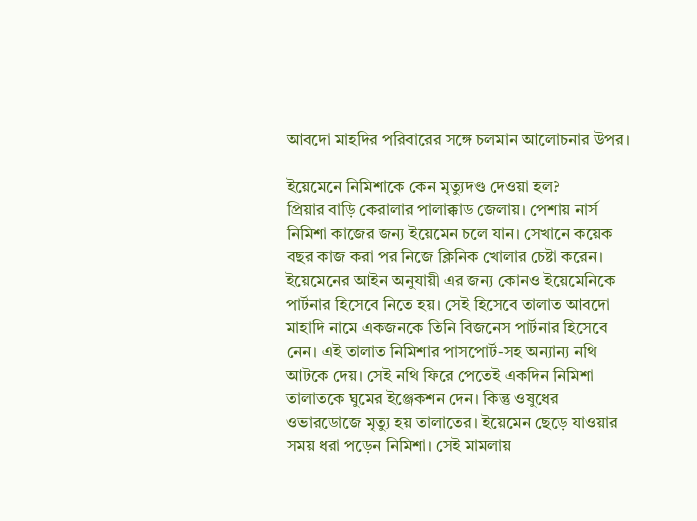আবদো মাহদির পরিবারের সঙ্গে চলমান আলোচনার উপর।

ইয়েমেনে নিমিশাকে কেন মৃত্যুদণ্ড দেওয়া হল?
প্রিয়ার বাড়ি কেরালার পালাক্কাড জেলায়। পেশায় নার্স নিমিশা কাজের জন্য ইয়েমেন চলে যান। সেখানে কয়েক বছর কাজ করা পর নিজে ক্লিনিক খোলার চেষ্টা করেন। ইয়েমেনের আইন অনুযায়ী এর জন্য কোনও ইয়েমেনিকে পার্টনার হিসেবে নিতে হয়। সেই হিসেবে তালাত আবদো মাহাদি নামে একজনকে তিনি বিজনেস পার্টনার হিসেবে নেন। এই তালাত নিমিশার পাসপোর্ট-সহ অন্যান্য নথি আটকে দেয়। সেই নথি ফিরে পেতেই একদিন নিমিশা তালাতকে ঘুমের ইঞ্জেকশন দেন। কিন্তু ওষুধের ওভারডোজে মৃত্যু হয় তালাতের। ইয়েমেন ছেড়ে যাওয়ার সময় ধরা পড়েন নিমিশা। সেই মামলায়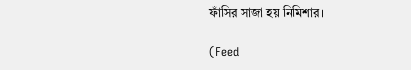ফাঁসির সাজা হয় নিমিশার।

(Feed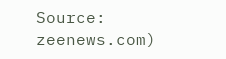Source: zeenews.com)